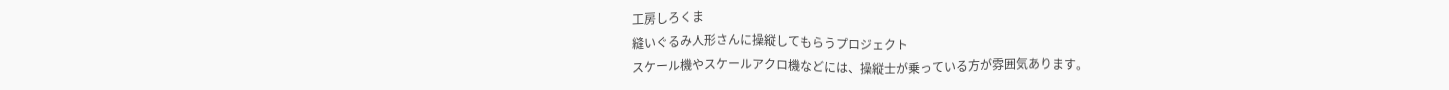工房しろくま
縫いぐるみ人形さんに操縦してもらうプロジェクト
スケール機やスケールアクロ機などには、操縦士が乗っている方が雰囲気あります。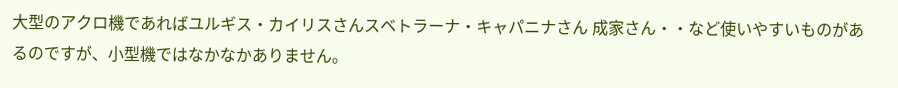大型のアクロ機であればユルギス・カイリスさんスベトラーナ・キャパニナさん 成家さん・・など使いやすいものがあるのですが、小型機ではなかなかありません。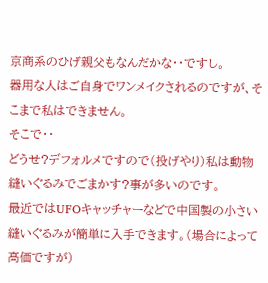京商系のひげ親父もなんだかな・・ですし。
器用な人はご自身でワンメイクされるのですが、そこまで私はできません。
そこで・・
どうせ?デフォルメですので(投げやり)私は動物縫いぐるみでごまかす?事が多いのです。
最近ではUFOキャッチャーなどで中国製の小さい縫いぐるみが簡単に入手できます。(場合によって高価ですが)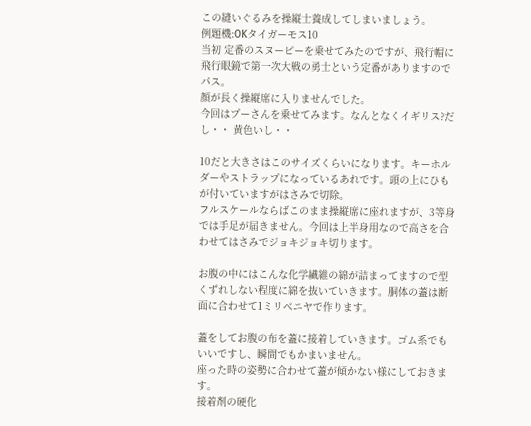この縫いぐるみを操縦士養成してしまいましょう。
例題機:OKタイガーモス10
当初 定番のスヌーピーを乗せてみたのですが、飛行帽に飛行眼鏡で第一次大戦の勇士という定番がありますのでパス。
顔が長く操縦席に入りませんでした。
今回はプーさんを乗せてみます。なんとなくイギリス?だし・・ 黄色いし・・

10だと大きさはこのサイズくらいになります。キーホルダーやストラップになっているあれです。頭の上にひもが付いていますがはさみで切除。
フルスケールならばこのまま操縦席に座れますが、3等身では手足が届きません。今回は上半身用なので高さを合わせてはさみでジョキジョキ切ります。

お腹の中にはこんな化学繊維の綿が詰まってますので型くずれしない程度に綿を抜いていきます。胴体の蓋は断面に合わせて1ミリベニヤで作ります。

蓋をしてお腹の布を蓋に接着していきます。ゴム系でもいいですし、瞬間でもかまいません。
座った時の姿勢に合わせて蓋が傾かない様にしておきます。
接着剤の硬化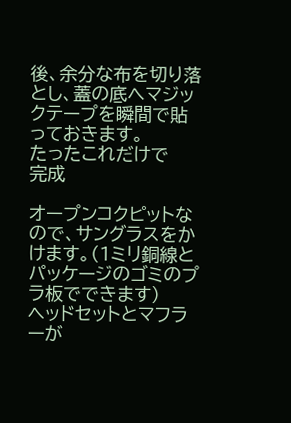後、余分な布を切り落とし、蓋の底へマジックテープを瞬間で貼っておきます。
たったこれだけで
完成

オープンコクピットなので、サングラスをかけます。(1ミリ銅線とパッケージのゴミのプラ板でできます)
ヘッドセットとマフラーが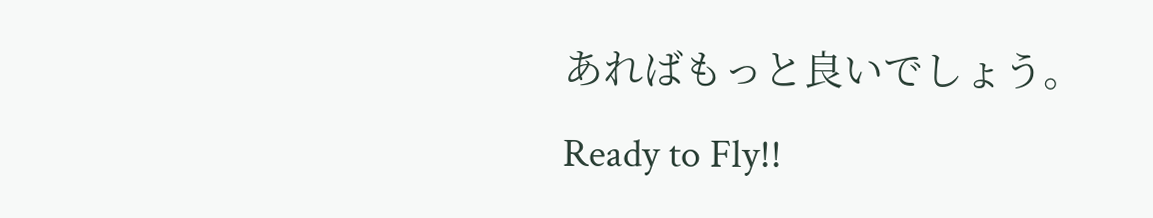あればもっと良いでしょう。
Ready to Fly!!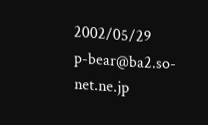2002/05/29
p-bear@ba2.so-net.ne.jp